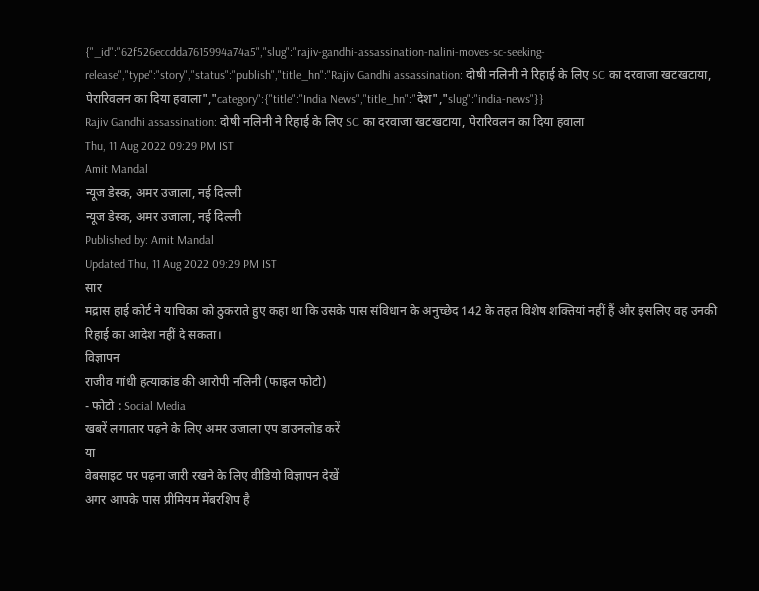{"_id":"62f526eccdda7615994a74a5","slug":"rajiv-gandhi-assassination-nalini-moves-sc-seeking-release","type":"story","status":"publish","title_hn":"Rajiv Gandhi assassination: दोषी नलिनी ने रिहाई के लिए SC का दरवाजा खटखटाया, पेरारिवलन का दिया हवाला","category":{"title":"India News","title_hn":"देश","slug":"india-news"}}
Rajiv Gandhi assassination: दोषी नलिनी ने रिहाई के लिए SC का दरवाजा खटखटाया, पेरारिवलन का दिया हवाला
Thu, 11 Aug 2022 09:29 PM IST
Amit Mandal
न्यूज डेस्क, अमर उजाला, नई दिल्ली
न्यूज डेस्क, अमर उजाला, नई दिल्ली
Published by: Amit Mandal
Updated Thu, 11 Aug 2022 09:29 PM IST
सार
मद्रास हाई कोर्ट ने याचिका को ठुकराते हुए कहा था कि उसके पास संविधान के अनुच्छेद 142 के तहत विशेष शक्तियां नहीं हैं और इसलिए वह उनकी रिहाई का आदेश नहीं दे सकता।
विज्ञापन
राजीव गांधी हत्याकांड की आरोपी नलिनी (फाइल फोटो)
- फोटो : Social Media
खबरें लगातार पढ़ने के लिए अमर उजाला एप डाउनलोड करें
या
वेबसाइट पर पढ़ना जारी रखने के लिए वीडियो विज्ञापन देखें
अगर आपके पास प्रीमियम मेंबरशिप है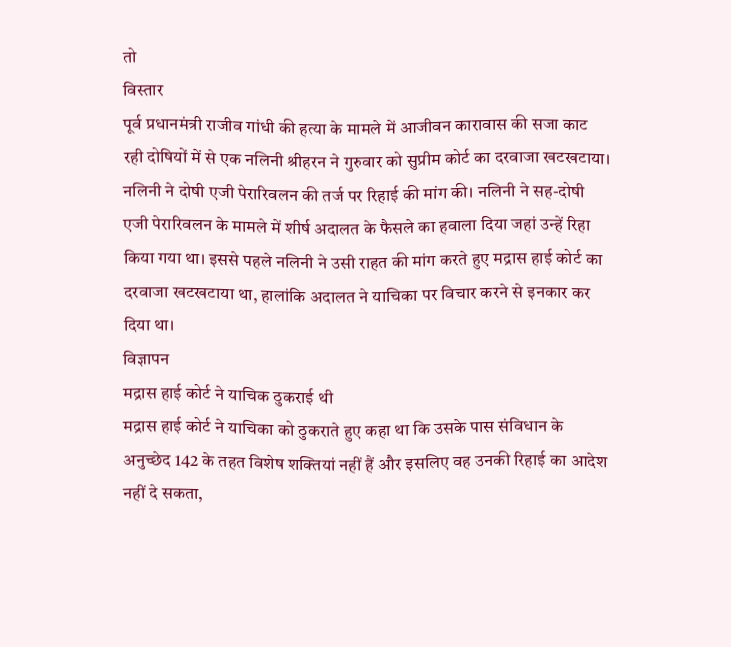तो
विस्तार
पूर्व प्रधानमंत्री राजीव गांधी की हत्या के मामले में आजीवन कारावास की सजा काट रही दोषियों में से एक नलिनी श्रीहरन ने गुरुवार को सुप्रीम कोर्ट का दरवाजा खटखटाया। नलिनी ने दोषी एजी पेरारिवलन की तर्ज पर रिहाई की मांग की। नलिनी ने सह-दोषी एजी पेरारिवलन के मामले में शीर्ष अदालत के फैसले का हवाला दिया जहां उन्हें रिहा किया गया था। इससे पहले नलिनी ने उसी राहत की मांग करते हुए मद्रास हाई कोर्ट का दरवाजा खटखटाया था, हालांकि अदालत ने याचिका पर विचार करने से इनकार कर दिया था।
विज्ञापन
मद्रास हाई कोर्ट ने याचिक ठुकराई थी
मद्रास हाई कोर्ट ने याचिका को ठुकराते हुए कहा था कि उसके पास संविधान के अनुच्छेद 142 के तहत विशेष शक्तियां नहीं हैं और इसलिए वह उनकी रिहाई का आदेश नहीं दे सकता,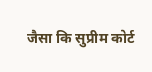जैसा कि सुप्रीम कोर्ट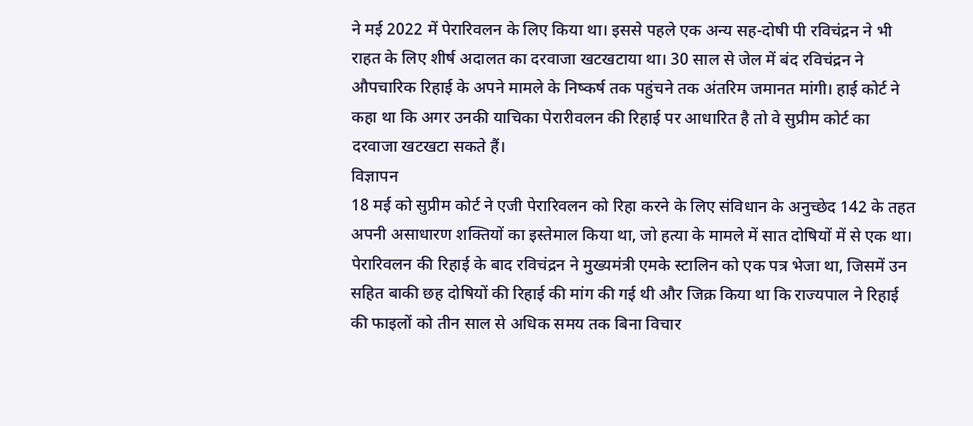ने मई 2022 में पेरारिवलन के लिए किया था। इससे पहले एक अन्य सह-दोषी पी रविचंद्रन ने भी राहत के लिए शीर्ष अदालत का दरवाजा खटखटाया था। 30 साल से जेल में बंद रविचंद्रन ने औपचारिक रिहाई के अपने मामले के निष्कर्ष तक पहुंचने तक अंतरिम जमानत मांगी। हाई कोर्ट ने कहा था कि अगर उनकी याचिका पेरारीवलन की रिहाई पर आधारित है तो वे सुप्रीम कोर्ट का दरवाजा खटखटा सकते हैं।
विज्ञापन
18 मई को सुप्रीम कोर्ट ने एजी पेरारिवलन को रिहा करने के लिए संविधान के अनुच्छेद 142 के तहत अपनी असाधारण शक्तियों का इस्तेमाल किया था, जो हत्या के मामले में सात दोषियों में से एक था। पेरारिवलन की रिहाई के बाद रविचंद्रन ने मुख्यमंत्री एमके स्टालिन को एक पत्र भेजा था, जिसमें उन सहित बाकी छह दोषियों की रिहाई की मांग की गई थी और जिक्र किया था कि राज्यपाल ने रिहाई की फाइलों को तीन साल से अधिक समय तक बिना विचार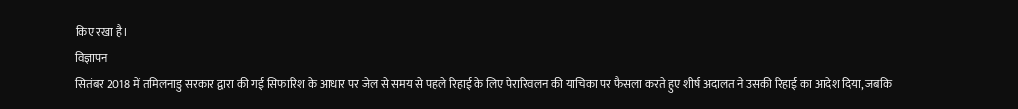किए रखा है।
विज्ञापन
सितंबर 2018 में तमिलनाडु सरकार द्वारा की गई सिफारिश के आधार पर जेल से समय से पहले रिहाई के लिए पेरारिवलन की याचिका पर फैसला करते हुए शीर्ष अदालत ने उसकी रिहाई का आदेश दिया, जबकि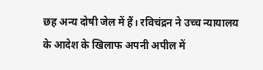छह अन्य दोषी जेल में हैं। रविचंद्रन ने उच्च न्यायालय के आदेश के खिलाफ अपनी अपील में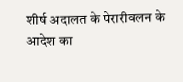शीर्ष अदालत के पेरारीवलन के आदेश का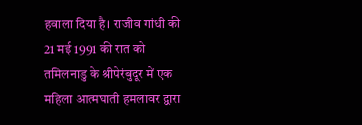हवाला दिया है। राजीव गांधी की 21 मई 1991 की रात को तमिलनाडु के श्रीपेरंबुदूर में एक महिला आत्मघाती हमलावर द्वारा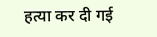हत्या कर दी गई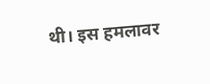थी। इस हमलावर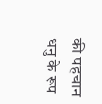की पहचान धनु के रूप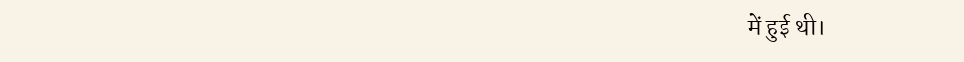में हुई थी।